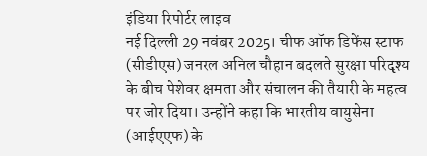इंडिया रिपोर्टर लाइव
नई दिल्ली 29 नवंबर 2025। चीफ ऑफ डिफेंस स्टाफ (सीडीएस) जनरल अनिल चौहान बदलते सुरक्षा परिदृश्य के बीच पेशेवर क्षमता और संचालन की तैयारी के महत्व पर जोर दिया। उन्होंने कहा कि भारतीय वायुसेना (आईएएफ) के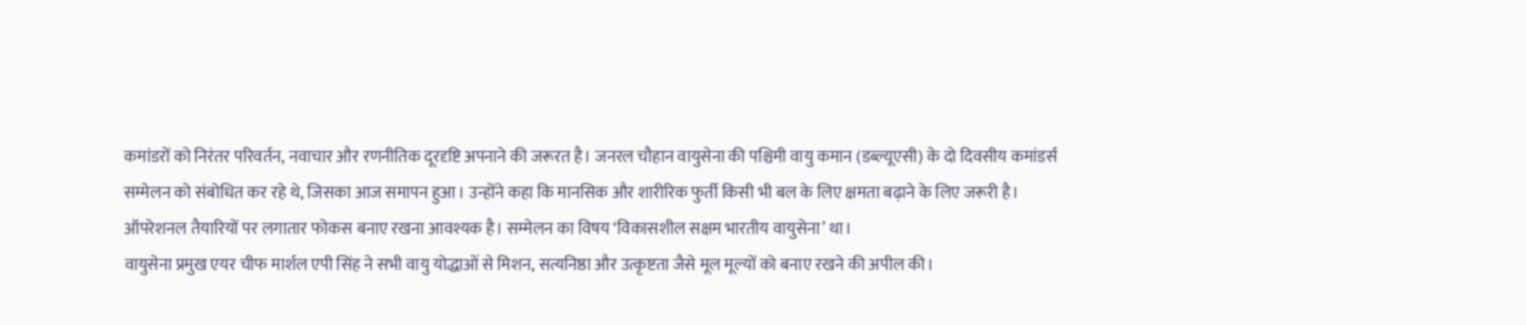कमांडरों को निरंतर परिवर्तन, नवाचार और रणनीतिक दूरदृष्टि अपनाने की जरूरत है। जनरल चौहान वायुसेना की पश्चिमी वायु कमान (डब्ल्यूएसी) के दो दिवसीय कमांडर्स सम्मेलन को संबोधित कर रहे थे, जिसका आज समापन हुआ। उन्होंने कहा कि मानसिक और शारीरिक फुर्ती किसी भी बल के लिए क्षमता बढ़ाने के लिए जरूरी है। ऑपरेशनल तैयारियों पर लगातार फोकस बनाए रखना आवश्यक है। सम्मेलन का विषय ‘विकासशील सक्षम भारतीय वायुसेना’ था।
वायुसेना प्रमुख एयर चीफ मार्शल एपी सिंह ने सभी वायु योद्धाओं से मिशन, सत्यनिष्ठा और उत्कृष्टता जैसे मूल मूल्यों को बनाए रखने की अपील की।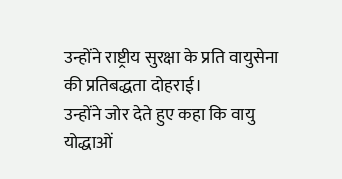उन्होंने राष्ट्रीय सुरक्षा के प्रति वायुसेना की प्रतिबद्धता दोहराई।
उन्होंने जोर देते हुए कहा कि वायु योद्धाओं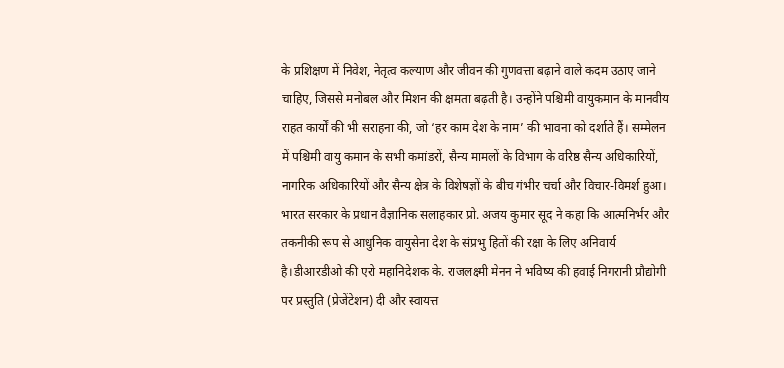के प्रशिक्षण में निवेश, नेतृत्व कल्याण और जीवन की गुणवत्ता बढ़ाने वाले कदम उठाए जाने चाहिए, जिससे मनोबल और मिशन की क्षमता बढ़ती है। उन्होंने पश्चिमी वायुकमान के मानवीय राहत कार्यों की भी सराहना की, जो ‘हर काम देश के नाम’ की भावना को दर्शाते हैं। सम्मेलन में पश्चिमी वायु कमान के सभी कमांडरों, सैन्य मामलों के विभाग के वरिष्ठ सैन्य अधिकारियों, नागरिक अधिकारियों और सैन्य क्षेत्र के विशेषज्ञों के बीच गंभीर चर्चा और विचार-विमर्श हुआ। भारत सरकार के प्रधान वैज्ञानिक सलाहकार प्रो. अजय कुमार सूद ने कहा कि आत्मनिर्भर और तकनीकी रूप से आधुनिक वायुसेना देश के संप्रभु हितों की रक्षा के लिए अनिवार्य है।डीआरडीओ की एरो महानिदेशक के. राजलक्ष्मी मेनन ने भविष्य की हवाई निगरानी प्रौद्योगी पर प्रस्तुति (प्रेजेंटेशन) दी और स्वायत्त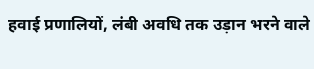हवाई प्रणालियों, लंबी अवधि तक उड़ान भरने वाले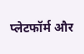प्लेटफॉर्म और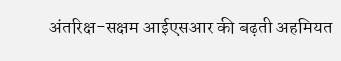अंतरिक्ष-सक्षम आईएसआर की बढ़ती अहमियत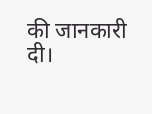की जानकारी दी।